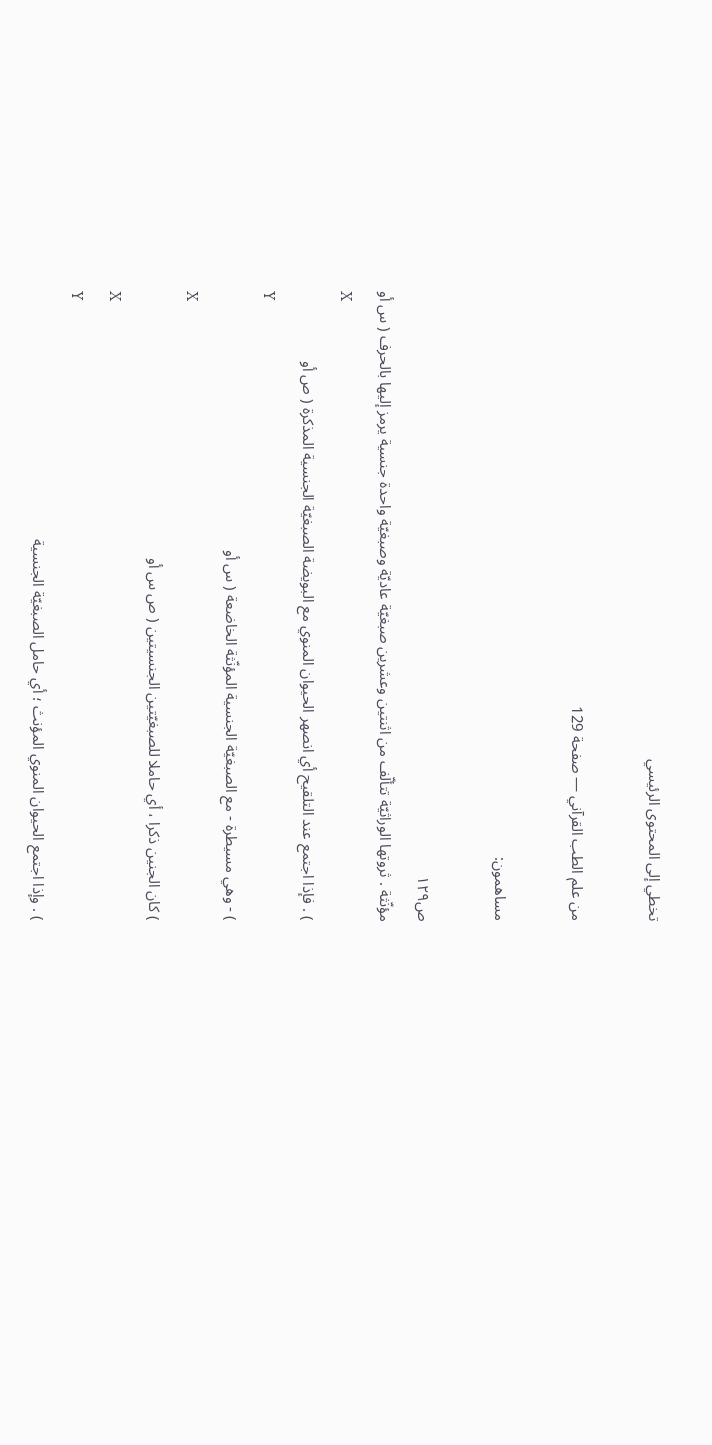تخطي إلى المحتوى الرئيسي

من علم الطب القرآني — صفحة 129

مساهمون:

ص١٢٩
مؤنّثة . ثروتها الوراثيّة تتألّف من اثنتين وعشرين صبغيّة عاديّة وصبغيّة واحدة جنسية يرمز إليها بالحرف ( س أو
X
) . فإذا اجتمع عند التلقيح أي انصهر الحيوان المنوي مع البويضة الصبغيّة الجنسية المذكرة ( ص أو
Y
) - وهي مسيطرة - مع الصبغيّة الجنسية المؤنّثة الخاضعة ( س أو
X
) كان الجنين ذكرا ، أي حاملا للصبغيّتين الجنسيتين ( ص س أو
X
Y
) . وإذا اجتمع الحيوان المنوي المؤنث ؛ أي حامل الصبغيّة الجنسية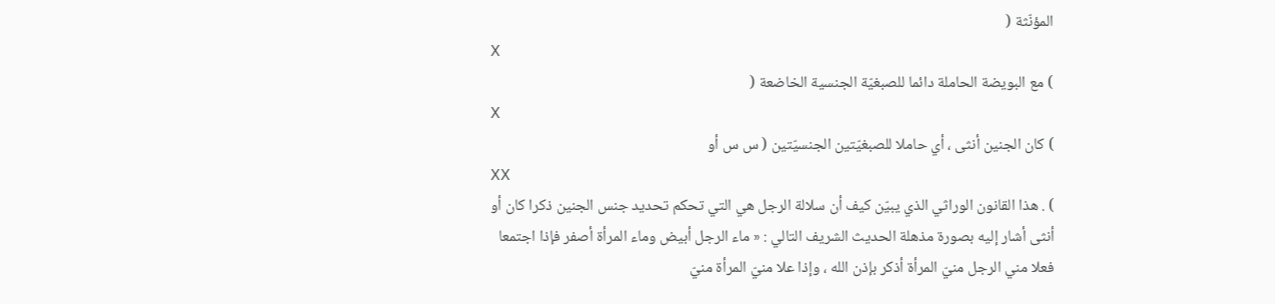المؤنّثة (
X
) مع البويضة الحاملة دائما للصبغيّة الجنسية الخاضعة (
X
) كان الجنين أنثى ، أي حاملا للصبغيّتين الجنسيّتين ( س س أو
XX
) . هذا القانون الوراثي الذي يبيّن كيف أن سلالة الرجل هي التي تحكم تحديد جنس الجنين ذكرا كان أو أنثى أشار إليه بصورة مذهلة الحديث الشريف التالي : « ماء الرجل أبيض وماء المرأة أصفر فإذا اجتمعا فعلا مني الرجل منيّ المرأة أذكر بإذن الله ، وإذا علا منيّ المرأة منيّ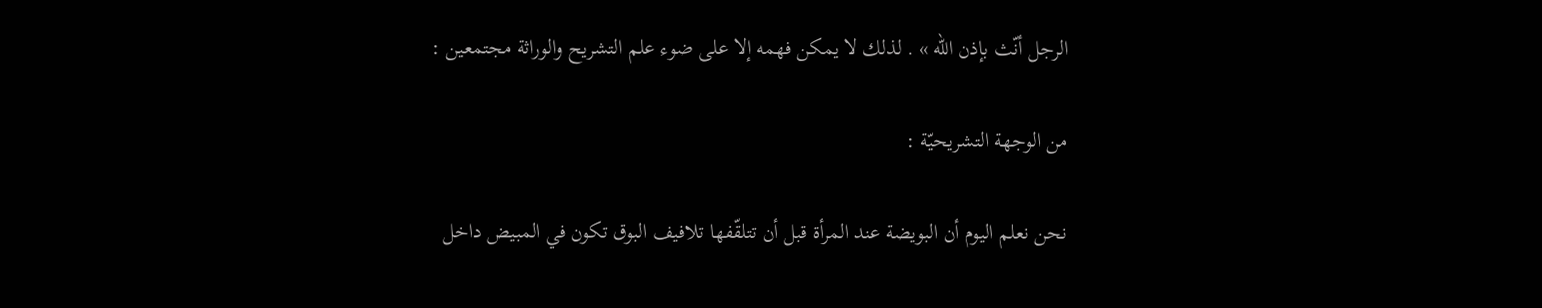الرجل أنّث بإذن الله » . لذلك لا يمكن فهمه إلا على ضوء علم التشريح والوراثة مجتمعين :

من الوجهة التشريحيّة :

نحن نعلم اليوم أن البويضة عند المرأة قبل أن تتلقّفها تلافيف البوق تكون في المبيض داخل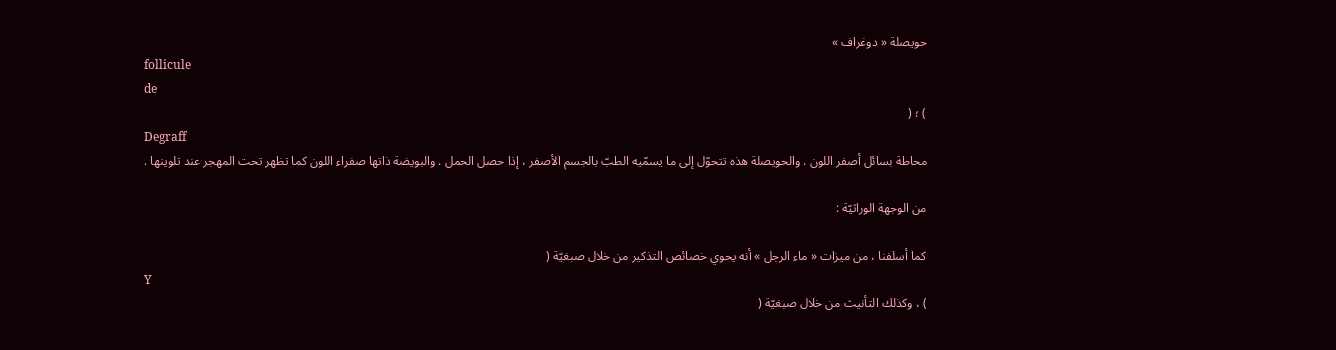حويصلة « دوغراف »
follicule
de
) ؛ (
Degraff
محاطة بسائل أصفر اللون . والحويصلة هذه تتحوّل إلى ما يسمّيه الطبّ بالجسم الأصفر ، إذا حصل الحمل . والبويضة ذاتها صفراء اللون كما تظهر تحت المهجر عند تلوينها .

من الوجهة الوراثيّة :

كما أسلفنا ، من ميزات « ماء الرجل » أنه يحوي خصائص التذكير من خلال صبغيّة (
Y
) ، وكذلك التأنيث من خلال صبغيّة (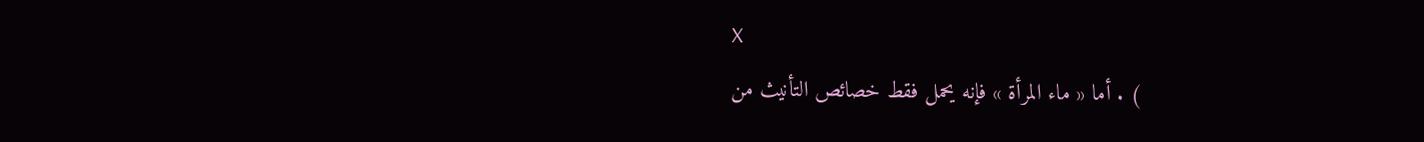X
) . أما « ماء المرأة » فإنه يحمل فقط خصائص التأنيث من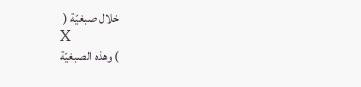خلال صبغيّة (
X
) وهذه الصبغيّة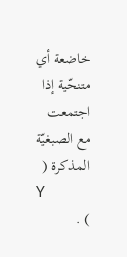خاضعة أي متنحّية إذا اجتمعت مع الصبغيّة المذكرة (
Y
) .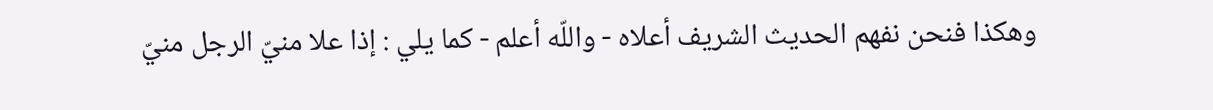وهكذا فنحن نفهم الحديث الشريف أعلاه - واللّه أعلم - كما يلي : إذا علا منيّ الرجل منيّ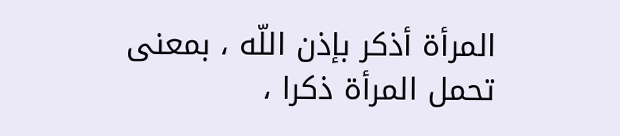المرأة أذكر بإذن اللّه ، بمعنى تحمل المرأة ذكرا ،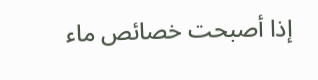إذا أصبحت خصائص ماء